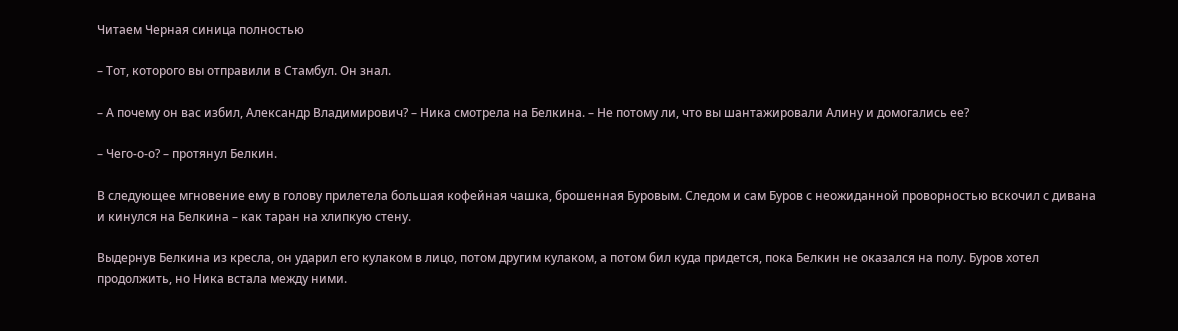Читаем Черная синица полностью

– Тот, которого вы отправили в Стамбул. Он знал.

– А почему он вас избил, Александр Владимирович? – Ника смотрела на Белкина. – Не потому ли, что вы шантажировали Алину и домогались ее?

– Чего-о-о? – протянул Белкин.

В следующее мгновение ему в голову прилетела большая кофейная чашка, брошенная Буровым. Следом и сам Буров с неожиданной проворностью вскочил с дивана и кинулся на Белкина – как таран на хлипкую стену.

Выдернув Белкина из кресла, он ударил его кулаком в лицо, потом другим кулаком, а потом бил куда придется, пока Белкин не оказался на полу. Буров хотел продолжить, но Ника встала между ними.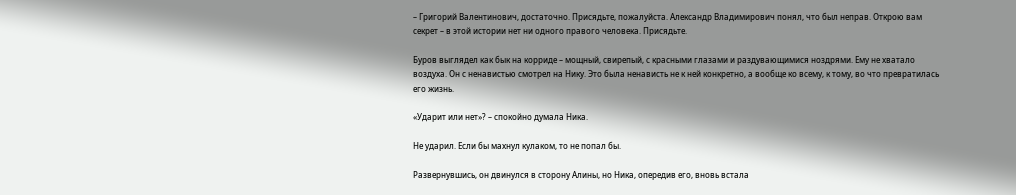– Григорий Валентинович, достаточно. Присядьте, пожалуйста. Александр Владимирович понял, что был неправ. Открою вам секрет – в этой истории нет ни одного правого человека. Присядьте.

Буров выглядел как бык на корриде – мощный, свирепый, с красными глазами и раздувающимися ноздрями. Ему не хватало воздуха. Он с ненавистью смотрел на Нику. Это была ненависть не к ней конкретно, а вообще ко всему, к тому, во что превратилась его жизнь.

«Ударит или нет»? – спокойно думала Ника.

Не ударил. Если бы махнул кулаком, то не попал бы.

Развернувшись, он двинулся в сторону Алины, но Ника, опередив его, вновь встала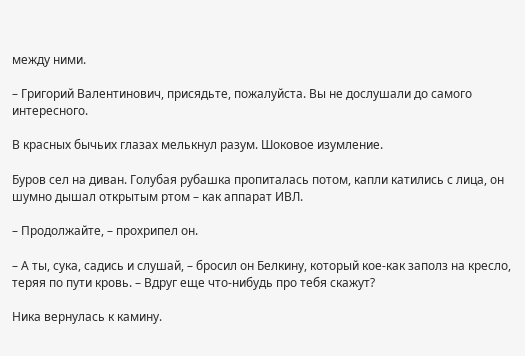между ними.

– Григорий Валентинович, присядьте, пожалуйста. Вы не дослушали до самого интересного.

В красных бычьих глазах мелькнул разум. Шоковое изумление.

Буров сел на диван. Голубая рубашка пропиталась потом, капли катились с лица, он шумно дышал открытым ртом – как аппарат ИВЛ.

– Продолжайте, – прохрипел он.

– А ты, сука, садись и слушай, – бросил он Белкину, который кое-как заполз на кресло, теряя по пути кровь. – Вдруг еще что-нибудь про тебя скажут?

Ника вернулась к камину.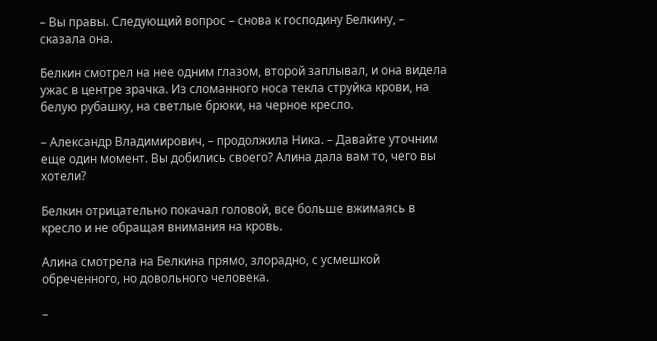– Вы правы. Следующий вопрос – снова к господину Белкину, – сказала она.

Белкин смотрел на нее одним глазом, второй заплывал, и она видела ужас в центре зрачка. Из сломанного носа текла струйка крови, на белую рубашку, на светлые брюки, на черное кресло.

– Александр Владимирович, – продолжила Ника. – Давайте уточним еще один момент. Вы добились своего? Алина дала вам то, чего вы хотели?

Белкин отрицательно покачал головой, все больше вжимаясь в кресло и не обращая внимания на кровь.

Алина смотрела на Белкина прямо, злорадно, с усмешкой обреченного, но довольного человека.

–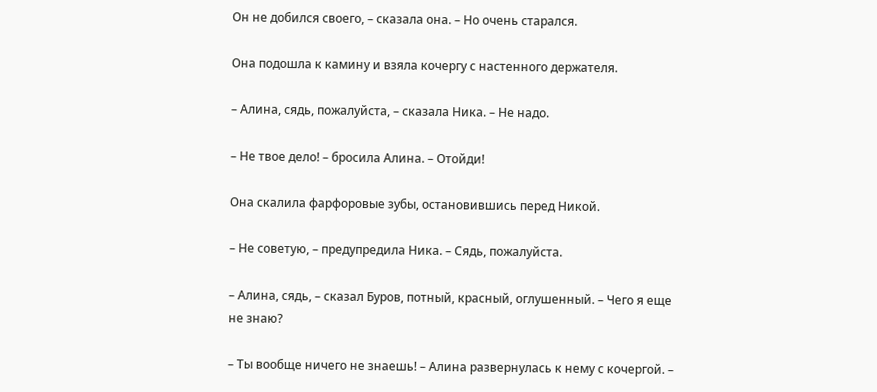Он не добился своего, – сказала она. – Но очень старался.

Она подошла к камину и взяла кочергу с настенного держателя.

– Алина, сядь, пожалуйста, – сказала Ника. – Не надо.

– Не твое дело! – бросила Алина. – Отойди!

Она скалила фарфоровые зубы, остановившись перед Никой.

– Не советую, – предупредила Ника. – Сядь, пожалуйста.

– Алина, сядь, – сказал Буров, потный, красный, оглушенный. – Чего я еще не знаю?

– Ты вообще ничего не знаешь! – Алина развернулась к нему с кочергой. –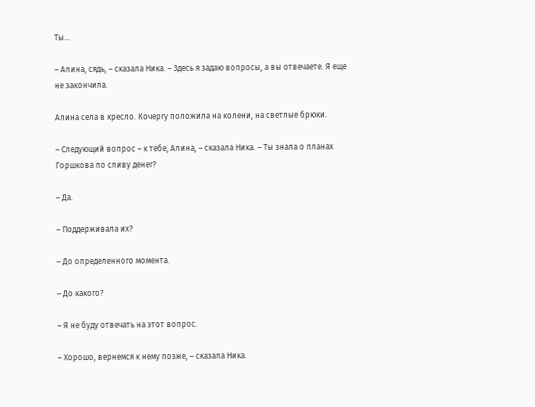Ты…

– Алина, сядь, – сказала Ника. – Здесь я задаю вопросы, а вы отвечаете. Я еще не закончила.

Алина села в кресло. Кочергу положила на колени, на светлые брюки.

– Следующий вопрос – к тебе, Алина, – сказала Ника. – Ты знала о планах Горшкова по сливу денег?

– Да.

– Поддерживала их?

– До определенного момента.

– До какого?

– Я не буду отвечать на этот вопрос.

– Хорошо, вернемся к нему позже, – сказала Ника.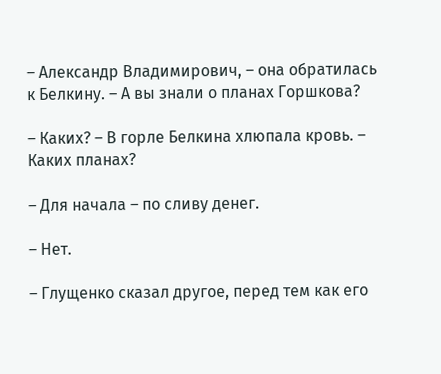– Александр Владимирович, – она обратилась к Белкину. – А вы знали о планах Горшкова?

– Каких? – В горле Белкина хлюпала кровь. – Каких планах?

– Для начала – по сливу денег.

– Нет.

– Глущенко сказал другое, перед тем как его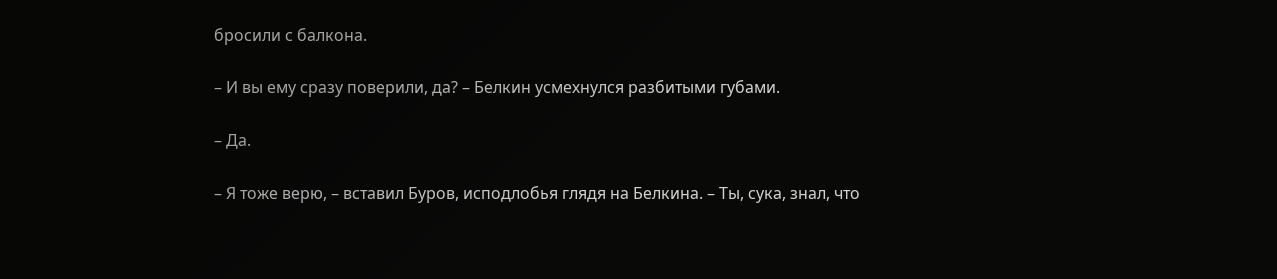бросили с балкона.

– И вы ему сразу поверили, да? – Белкин усмехнулся разбитыми губами.

– Да.

– Я тоже верю, – вставил Буров, исподлобья глядя на Белкина. – Ты, сука, знал, что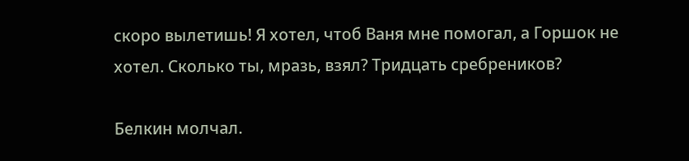скоро вылетишь! Я хотел, чтоб Ваня мне помогал, а Горшок не хотел. Сколько ты, мразь, взял? Тридцать сребреников?

Белкин молчал.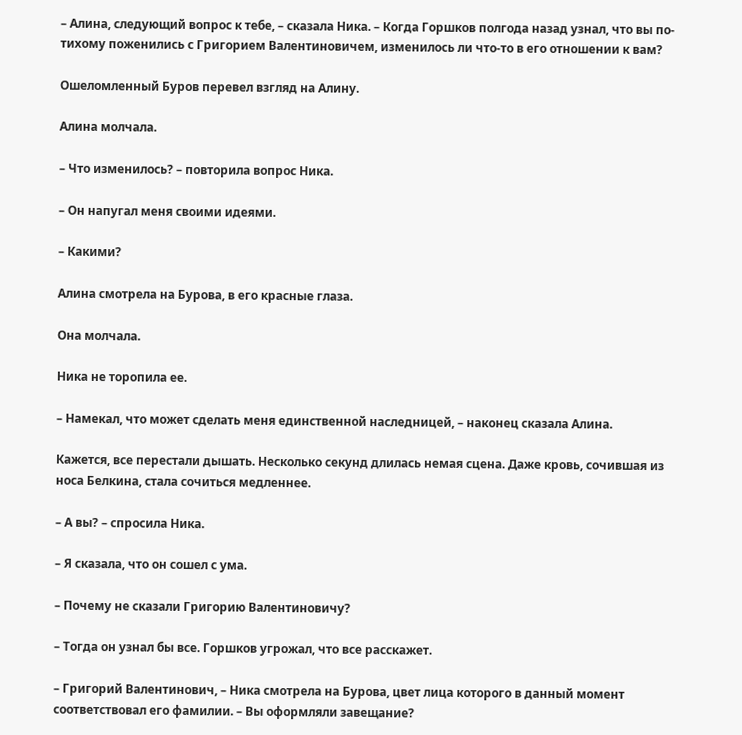– Алина, следующий вопрос к тебе, – сказала Ника. – Когда Горшков полгода назад узнал, что вы по-тихому поженились с Григорием Валентиновичем, изменилось ли что-то в его отношении к вам?

Ошеломленный Буров перевел взгляд на Алину.

Алина молчала.

– Что изменилось? – повторила вопрос Ника.

– Он напугал меня своими идеями.

– Какими?

Алина смотрела на Бурова, в его красные глаза.

Она молчала.

Ника не торопила ее.

– Намекал, что может сделать меня единственной наследницей, – наконец сказала Алина.

Кажется, все перестали дышать. Несколько секунд длилась немая сцена. Даже кровь, сочившая из носа Белкина, стала сочиться медленнее.

– А вы? – спросила Ника.

– Я сказала, что он сошел с ума.

– Почему не сказали Григорию Валентиновичу?

– Тогда он узнал бы все. Горшков угрожал, что все расскажет.

– Григорий Валентинович, – Ника смотрела на Бурова, цвет лица которого в данный момент соответствовал его фамилии. – Вы оформляли завещание?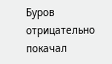Буров отрицательно покачал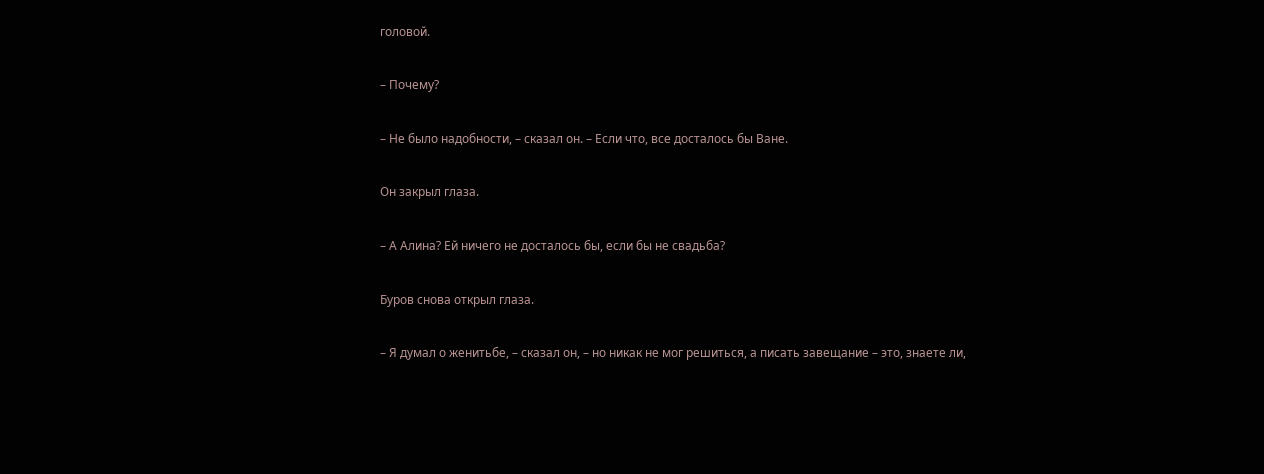головой.

– Почему?

– Не было надобности, – сказал он. – Если что, все досталось бы Ване.

Он закрыл глаза.

– А Алина? Ей ничего не досталось бы, если бы не свадьба?

Буров снова открыл глаза.

– Я думал о женитьбе, – сказал он, – но никак не мог решиться, а писать завещание – это, знаете ли,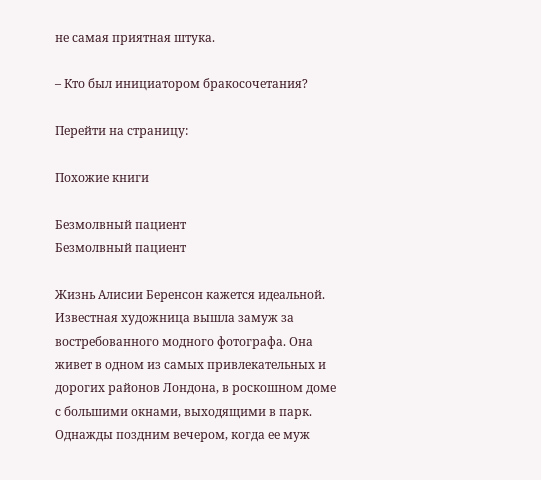не самая приятная штука.

– Кто был инициатором бракосочетания?

Перейти на страницу:

Похожие книги

Безмолвный пациент
Безмолвный пациент

Жизнь Алисии Беренсон кажется идеальной. Известная художница вышла замуж за востребованного модного фотографа. Она живет в одном из самых привлекательных и дорогих районов Лондона, в роскошном доме с большими окнами, выходящими в парк. Однажды поздним вечером, когда ее муж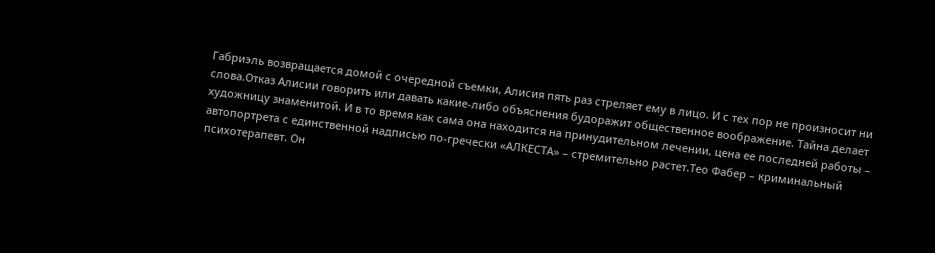Габриэль возвращается домой с очередной съемки, Алисия пять раз стреляет ему в лицо. И с тех пор не произносит ни слова.Отказ Алисии говорить или давать какие-либо объяснения будоражит общественное воображение. Тайна делает художницу знаменитой. И в то время как сама она находится на принудительном лечении, цена ее последней работы – автопортрета с единственной надписью по-гречески «АЛКЕСТА» – стремительно растет.Тео Фабер – криминальный психотерапевт. Он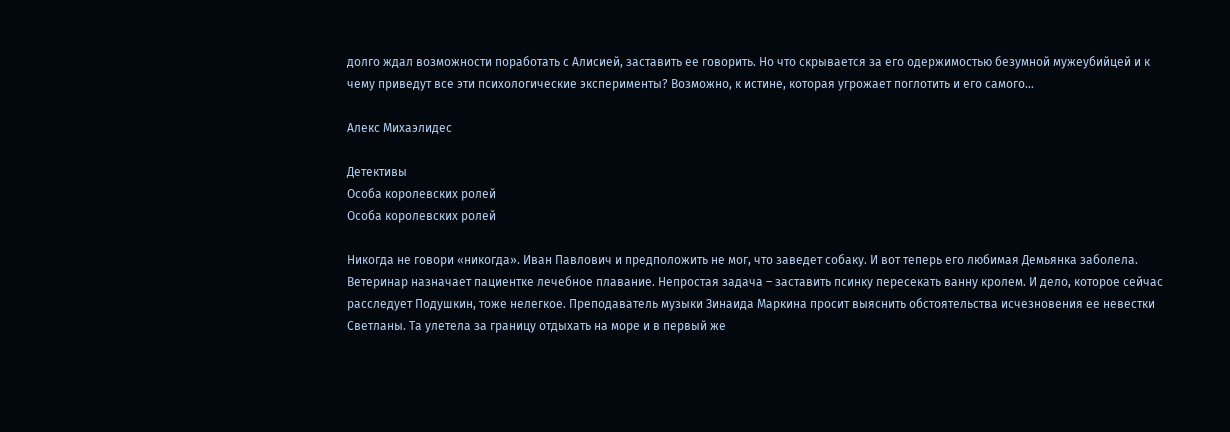долго ждал возможности поработать с Алисией, заставить ее говорить. Но что скрывается за его одержимостью безумной мужеубийцей и к чему приведут все эти психологические эксперименты? Возможно, к истине, которая угрожает поглотить и его самого…

Алекс Михаэлидес

Детективы
Особа королевских ролей
Особа королевских ролей

Никогда не говори «никогда». Иван Павлович и предположить не мог, что заведет собаку. И вот теперь его любимая Демьянка заболела. Ветеринар назначает пациентке лечебное плавание. Непростая задача – заставить псинку пересекать ванну кролем. И дело, которое сейчас расследует Подушкин, тоже нелегкое. Преподаватель музыки Зинаида Маркина просит выяснить обстоятельства исчезновения ее невестки Светланы. Та улетела за границу отдыхать на море и в первый же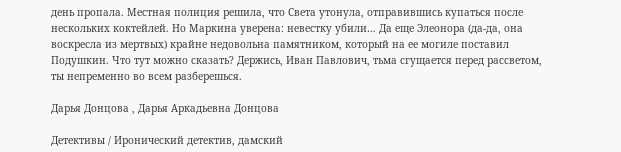день пропала. Местная полиция решила, что Света утонула, отправившись купаться после нескольких коктейлей. Но Маркина уверена: невестку убили… Да еще Элеонора (да-да, она воскресла из мертвых) крайне недовольна памятником, который на ее могиле поставил Подушкин. Что тут можно сказать? Держись, Иван Павлович, тьма сгущается перед рассветом, ты непременно во всем разберешься.

Дарья Донцова , Дарья Аркадьевна Донцова

Детективы / Иронический детектив, дамский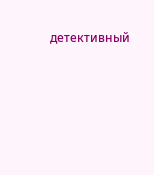детективный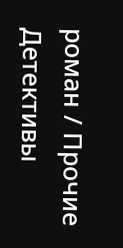роман / Прочие Детективы